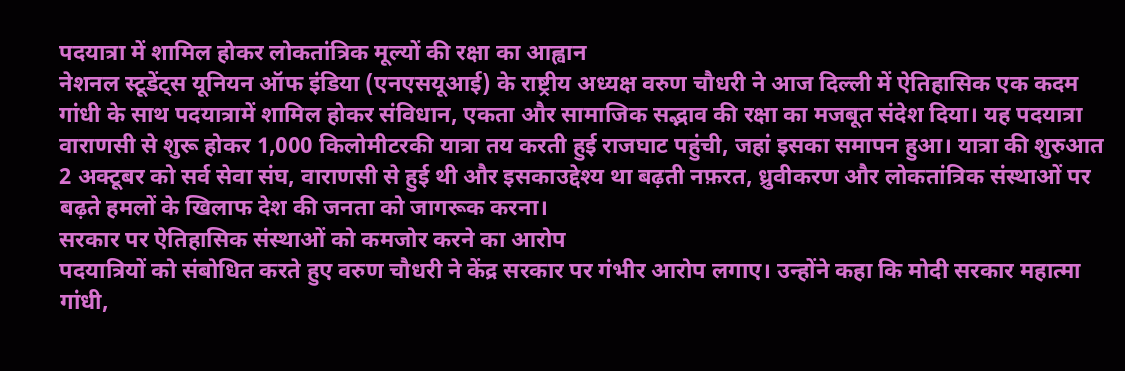पदयात्रा में शामिल होकर लोकतांत्रिक मूल्यों की रक्षा का आह्वान
नेशनल स्टूडेंट्स यूनियन ऑफ इंडिया (एनएसयूआई) के राष्ट्रीय अध्यक्ष वरुण चौधरी ने आज दिल्ली में ऐतिहासिक एक कदम गांधी के साथ पदयात्रामें शामिल होकर संविधान, एकता और सामाजिक सद्भाव की रक्षा का मजबूत संदेश दिया। यह पदयात्रा वाराणसी से शुरू होकर 1,000 किलोमीटरकी यात्रा तय करती हुई राजघाट पहुंची, जहां इसका समापन हुआ। यात्रा की शुरुआत 2 अक्टूबर को सर्व सेवा संघ, वाराणसी से हुई थी और इसकाउद्देश्य था बढ़ती नफ़रत, ध्रुवीकरण और लोकतांत्रिक संस्थाओं पर बढ़ते हमलों के खिलाफ देश की जनता को जागरूक करना।
सरकार पर ऐतिहासिक संस्थाओं को कमजोर करने का आरोप
पदयात्रियों को संबोधित करते हुए वरुण चौधरी ने केंद्र सरकार पर गंभीर आरोप लगाए। उन्होंने कहा कि मोदी सरकार महात्मा गांधी,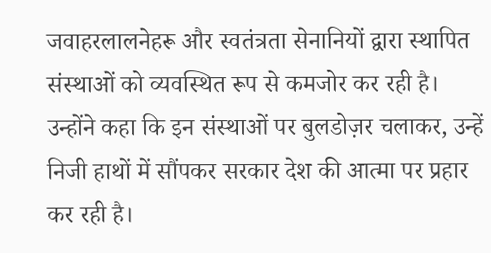जवाहरलालनेहरू और स्वतंत्रता सेनानियों द्वारा स्थापित संस्थाओं को व्यवस्थित रूप से कमजोर कर रही है। उन्होंने कहा कि इन संस्थाओं पर बुलडोज़र चलाकर, उन्हें निजी हाथों में सौंपकर सरकार देश की आत्मा पर प्रहार कर रही है।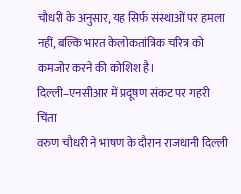चौधरी के अनुसार, यह सिर्फ संस्थाओं पर हमला नहीं, बल्कि भारत केलोकतांत्रिक चरित्र को कमजोर करने की कोशिश है।
दिल्ली–एनसीआर में प्रदूषण संकट पर गहरी चिंता
वरुण चौधरी ने भाषण के दौरान राजधानी दिल्ली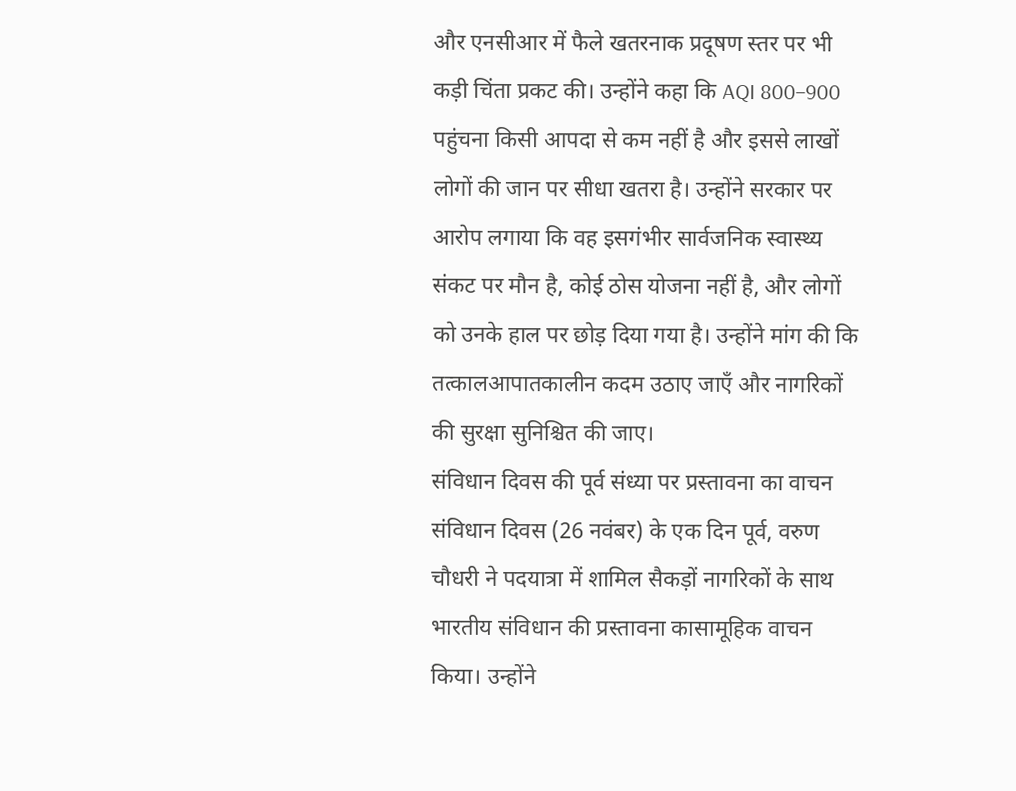और एनसीआर में फैले खतरनाक प्रदूषण स्तर पर भी कड़ी चिंता प्रकट की। उन्होंने कहा कि AQI 800–900 पहुंचना किसी आपदा से कम नहीं है और इससे लाखों लोगों की जान पर सीधा खतरा है। उन्होंने सरकार पर आरोप लगाया कि वह इसगंभीर सार्वजनिक स्वास्थ्य संकट पर मौन है, कोई ठोस योजना नहीं है, और लोगों को उनके हाल पर छोड़ दिया गया है। उन्होंने मांग की कि तत्कालआपातकालीन कदम उठाए जाएँ और नागरिकों की सुरक्षा सुनिश्चित की जाए।
संविधान दिवस की पूर्व संध्या पर प्रस्तावना का वाचन
संविधान दिवस (26 नवंबर) के एक दिन पूर्व, वरुण चौधरी ने पदयात्रा में शामिल सैकड़ों नागरिकों के साथ भारतीय संविधान की प्रस्तावना कासामूहिक वाचन किया। उन्होंने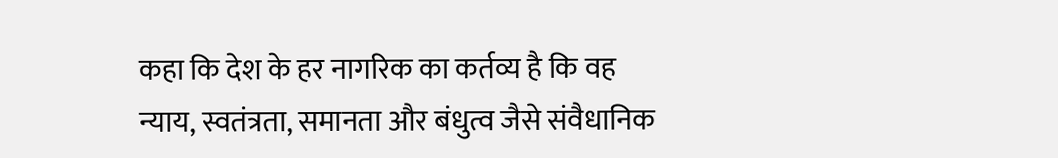कहा कि देश के हर नागरिक का कर्तव्य है कि वह न्याय, स्वतंत्रता, समानता और बंधुत्व जैसे संवैधानिक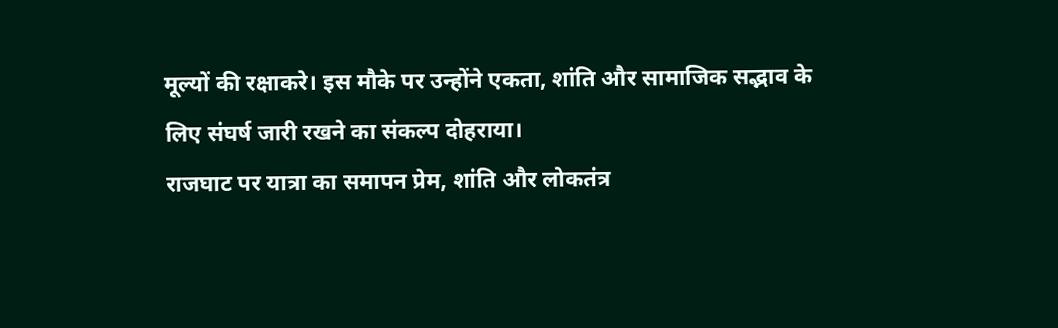मूल्यों की रक्षाकरे। इस मौके पर उन्होंने एकता, शांति और सामाजिक सद्भाव के लिए संघर्ष जारी रखने का संकल्प दोहराया।
राजघाट पर यात्रा का समापन प्रेम, शांति और लोकतंत्र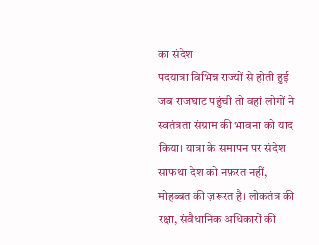का संदेश
पदयात्रा विभिन्न राज्यों से होती हुई जब राजघाट पहुंची तो वहां लोगों ने स्वतंत्रता संग्राम की भावना को याद किया। यात्रा के समापन पर संदेश साफथा देश को नफ़रत नहीं, मोहब्बत की ज़रूरत है। लोकतंत्र की रक्षा, संवैधानिक अधिकारों की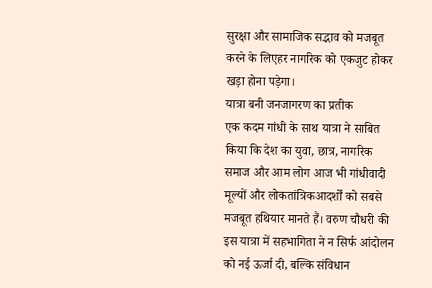सुरक्षा और सामाजिक सद्भाव को मजबूत करने के लिएहर नागरिक को एकजुट होकर खड़ा होना पड़ेगा।
यात्रा बनी जनजागरण का प्रतीक
एक कदम गांधी के साथ यात्रा ने साबित किया कि देश का युवा, छात्र, नागरिक समाज और आम लोग आज भी गांधीवादी मूल्यों और लोकतांत्रिकआदर्शों को सबसे मजबूत हथियार मानते हैं। वरुण चौधरी की इस यात्रा में सहभागिता ने न सिर्फ आंदोलन को नई ऊर्जा दी, बल्कि संविधान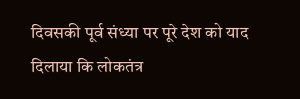दिवसकी पूर्व संध्या पर पूरे देश को याद दिलाया कि लोकतंत्र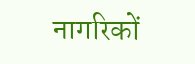नागरिकों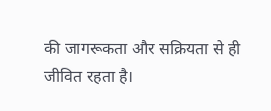की जागरूकता और सक्रियता से ही जीवित रहता है।